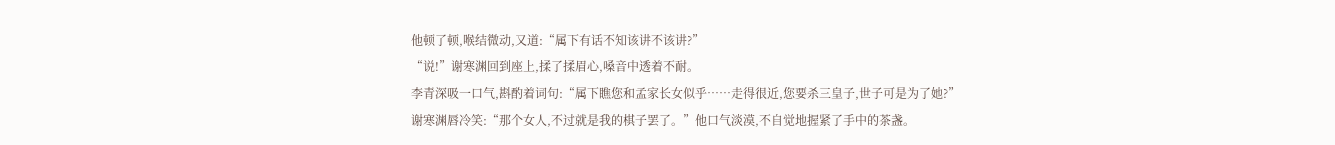他顿了顿,喉结微动,又道:“属下有话不知该讲不该讲?”
“说!”谢寒渊回到座上,揉了揉眉心,嗓音中透着不耐。
李青深吸一口气,斟酌着词句:“属下瞧您和孟家长女似乎……走得很近,您要杀三皇子,世子可是为了她?”
谢寒渊唇冷笑:“那个女人,不过就是我的棋子罢了。”他口气淡漠,不自觉地握紧了手中的茶盏。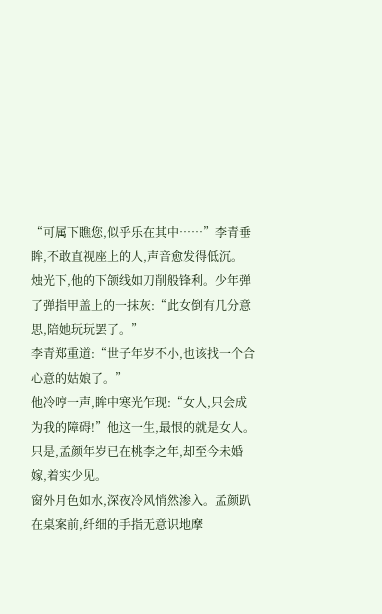“可属下瞧您,似乎乐在其中……”李青垂眸,不敢直视座上的人,声音愈发得低沉。
烛光下,他的下颌线如刀削般锋利。少年弹了弹指甲盖上的一抹灰:“此女倒有几分意思,陪她玩玩罢了。”
李青郑重道:“世子年岁不小,也该找一个合心意的姑娘了。”
他冷哼一声,眸中寒光乍现:“女人,只会成为我的障碍!”他这一生,最恨的就是女人。
只是,孟颜年岁已在桃李之年,却至今未婚嫁,着实少见。
窗外月色如水,深夜冷风悄然渗入。孟颜趴在桌案前,纤细的手指无意识地摩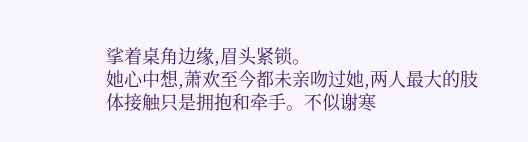挲着桌角边缘,眉头紧锁。
她心中想,萧欢至今都未亲吻过她,两人最大的肢体接触只是拥抱和牵手。不似谢寒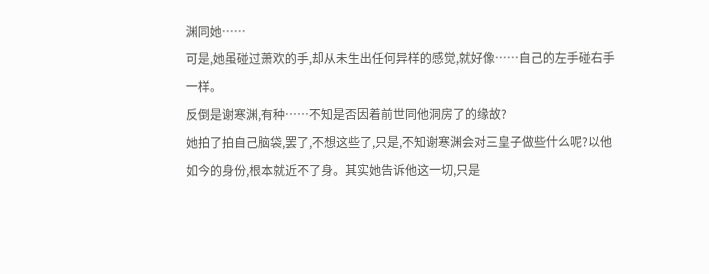渊同她……
可是,她虽碰过萧欢的手,却从未生出任何异样的感觉,就好像……自己的左手碰右手一样。
反倒是谢寒渊,有种……不知是否因着前世同他洞房了的缘故?
她拍了拍自己脑袋,罢了,不想这些了,只是,不知谢寒渊会对三皇子做些什么呢?以他如今的身份,根本就近不了身。其实她告诉他这一切,只是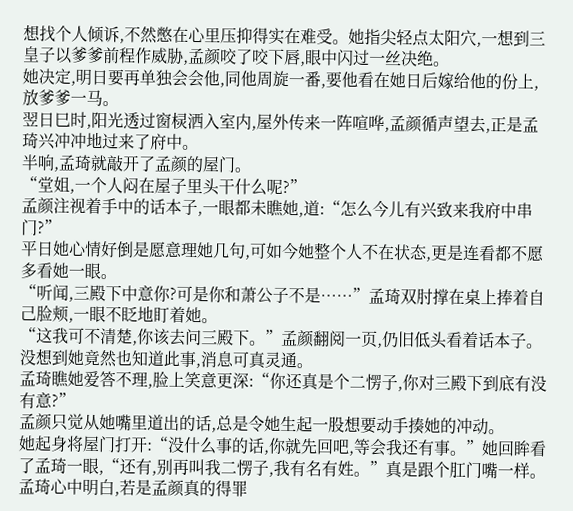想找个人倾诉,不然憋在心里压抑得实在难受。她指尖轻点太阳穴,一想到三皇子以爹爹前程作威胁,孟颜咬了咬下唇,眼中闪过一丝决绝。
她决定,明日要再单独会会他,同他周旋一番,要他看在她日后嫁给他的份上,放爹爹一马。
翌日巳时,阳光透过窗棂洒入室内,屋外传来一阵喧哗,孟颜循声望去,正是孟琦兴冲冲地过来了府中。
半响,孟琦就敲开了孟颜的屋门。
“堂姐,一个人闷在屋子里头干什么呢?”
孟颜注视着手中的话本子,一眼都未瞧她,道:“怎么今儿有兴致来我府中串门?”
平日她心情好倒是愿意理她几句,可如今她整个人不在状态,更是连看都不愿多看她一眼。
“听闻,三殿下中意你?可是你和萧公子不是……”孟琦双肘撑在桌上捧着自己脸颊,一眼不眨地盯着她。
“这我可不清楚,你该去问三殿下。”孟颜翻阅一页,仍旧低头看着话本子。
没想到她竟然也知道此事,消息可真灵通。
孟琦瞧她爱答不理,脸上笑意更深:“你还真是个二愣子,你对三殿下到底有没有意?”
孟颜只觉从她嘴里道出的话,总是令她生起一股想要动手揍她的冲动。
她起身将屋门打开:“没什么事的话,你就先回吧,等会我还有事。”她回眸看了孟琦一眼,“还有,别再叫我二愣子,我有名有姓。”真是跟个肛门嘴一样。
孟琦心中明白,若是孟颜真的得罪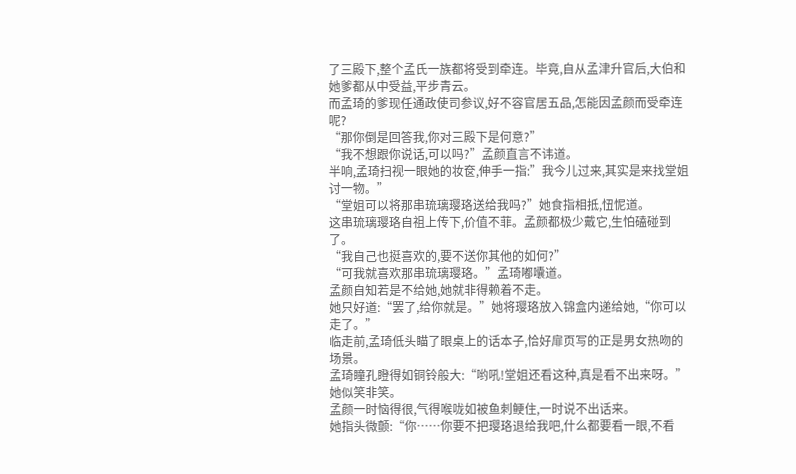了三殿下,整个孟氏一族都将受到牵连。毕竟,自从孟津升官后,大伯和她爹都从中受益,平步青云。
而孟琦的爹现任通政使司参议,好不容官居五品,怎能因孟颜而受牵连呢?
“那你倒是回答我,你对三殿下是何意?”
“我不想跟你说话,可以吗?”孟颜直言不讳道。
半响,孟琦扫视一眼她的妆奁,伸手一指:”我今儿过来,其实是来找堂姐讨一物。”
“堂姐可以将那串琉璃璎珞送给我吗?”她食指相抵,忸怩道。
这串琉璃璎珞自祖上传下,价值不菲。孟颜都极少戴它,生怕磕碰到了。
“我自己也挺喜欢的,要不送你其他的如何?”
“可我就喜欢那串琉璃璎珞。”孟琦嘟囔道。
孟颜自知若是不给她,她就非得赖着不走。
她只好道:“罢了,给你就是。”她将璎珞放入锦盒内递给她,“你可以走了。”
临走前,孟琦低头瞄了眼桌上的话本子,恰好扉页写的正是男女热吻的场景。
孟琦瞳孔瞪得如铜铃般大:“哟吼!堂姐还看这种,真是看不出来呀。”她似笑非笑。
孟颜一时恼得很,气得喉咙如被鱼刺鲠住,一时说不出话来。
她指头微颤:“你……你要不把璎珞退给我吧,什么都要看一眼,不看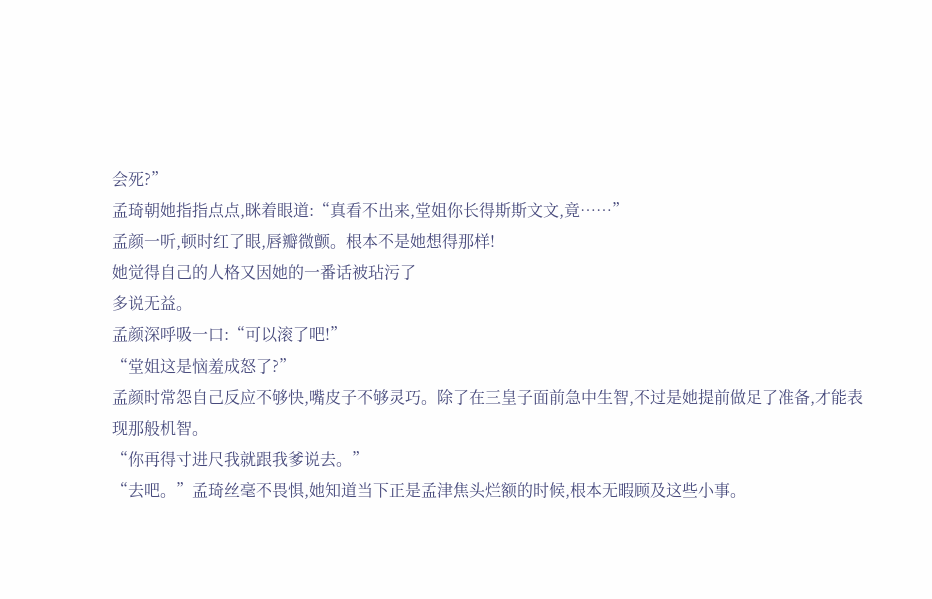会死?”
孟琦朝她指指点点,眯着眼道:“真看不出来,堂姐你长得斯斯文文,竟……”
孟颜一听,顿时红了眼,唇瓣微颤。根本不是她想得那样!
她觉得自己的人格又因她的一番话被玷污了
多说无益。
孟颜深呼吸一口:“可以滚了吧!”
“堂姐这是恼羞成怒了?”
孟颜时常怨自己反应不够快,嘴皮子不够灵巧。除了在三皇子面前急中生智,不过是她提前做足了准备,才能表现那般机智。
“你再得寸进尺我就跟我爹说去。”
“去吧。”孟琦丝毫不畏惧,她知道当下正是孟津焦头烂额的时候,根本无暇顾及这些小事。